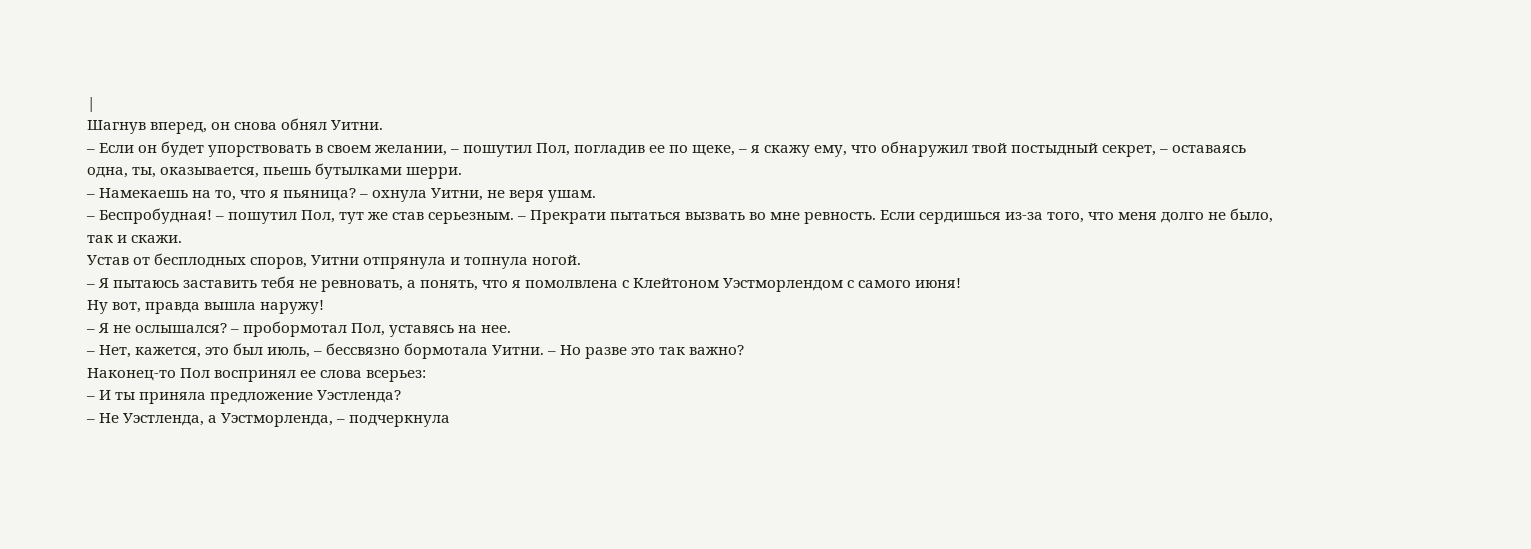|
Шагнув вперед, он снова обнял Уитни.
– Если он будет упорствовать в своем желании, – пошутил Пол, погладив ее по щеке, – я скажу ему, что обнаружил твой постыдный секрет, – оставаясь одна, ты, оказывается, пьешь бутылками шерри.
– Намекаешь на то, что я пьяница? – охнула Уитни, не веря ушам.
– Беспробудная! – пошутил Пол, тут же став серьезным. – Прекрати пытаться вызвать во мне ревность. Если сердишься из-за того, что меня долго не было, так и скажи.
Устав от бесплодных споров, Уитни отпрянула и топнула ногой.
– Я пытаюсь заставить тебя не ревновать, а понять, что я помолвлена с Клейтоном Уэстморлендом с самого июня!
Ну вот, правда вышла наружу!
– Я не ослышался? – пробормотал Пол, уставясь на нее.
– Нет, кажется, это был июль, – бессвязно бормотала Уитни. – Но разве это так важно?
Наконец-то Пол воспринял ее слова всерьез:
– И ты приняла предложение Уэстленда?
– Не Уэстленда, а Уэстморленда, – подчеркнула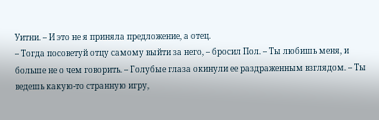Уитни. – И это не я приняла предложение, а отец.
– Тогда посоветуй отцу самому выйти за него, – бросил Пол. – Ты любишь меня, и больше не о чем говорить. – Голубые глаза окинули ее раздраженным взглядом. – Ты ведешь какую-то странную игру,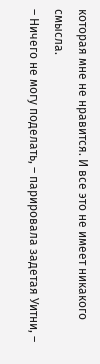которая мне не нравится. И все это не имеет никакого смысла.
– Ничего не могу поделать, – парировала задетая Уитни, –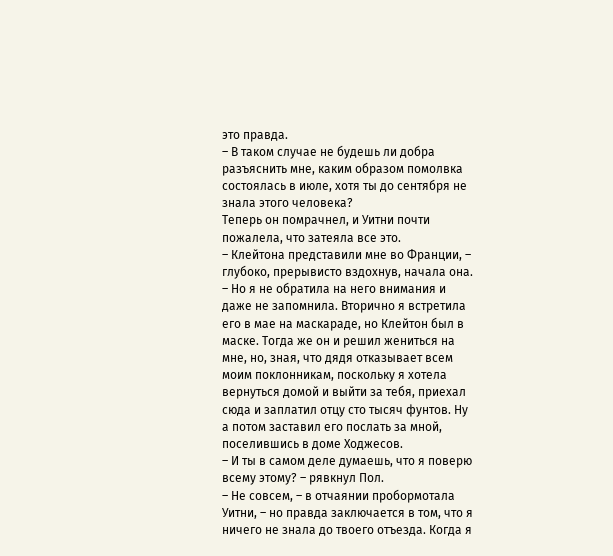это правда.
– В таком случае не будешь ли добра разъяснить мне, каким образом помолвка состоялась в июле, хотя ты до сентября не знала этого человека?
Теперь он помрачнел, и Уитни почти пожалела, что затеяла все это.
– Клейтона представили мне во Франции, – глубоко, прерывисто вздохнув, начала она. – Но я не обратила на него внимания и даже не запомнила. Вторично я встретила его в мае на маскараде, но Клейтон был в маске. Тогда же он и решил жениться на мне, но, зная, что дядя отказывает всем моим поклонникам, поскольку я хотела вернуться домой и выйти за тебя, приехал сюда и заплатил отцу сто тысяч фунтов. Ну а потом заставил его послать за мной, поселившись в доме Ходжесов.
– И ты в самом деле думаешь, что я поверю всему этому? – рявкнул Пол.
– Не совсем, – в отчаянии пробормотала Уитни, – но правда заключается в том, что я ничего не знала до твоего отъезда. Когда я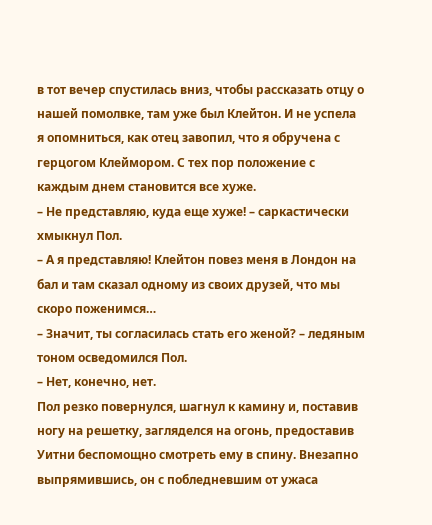в тот вечер спустилась вниз, чтобы рассказать отцу о нашей помолвке, там уже был Клейтон. И не успела я опомниться, как отец завопил, что я обручена с герцогом Клеймором. С тех пор положение с каждым днем становится все хуже.
– Не представляю, куда еще хуже! – саркастически хмыкнул Пол.
– А я представляю! Клейтон повез меня в Лондон на бал и там сказал одному из своих друзей, что мы скоро поженимся…
– Значит, ты согласилась стать его женой? – ледяным тоном осведомился Пол.
– Нет, конечно, нет.
Пол резко повернулся, шагнул к камину и, поставив ногу на решетку, загляделся на огонь, предоставив Уитни беспомощно смотреть ему в спину. Внезапно выпрямившись, он с побледневшим от ужаса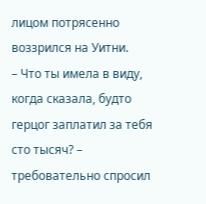лицом потрясенно воззрился на Уитни.
– Что ты имела в виду, когда сказала, будто герцог заплатил за тебя сто тысяч? – требовательно спросил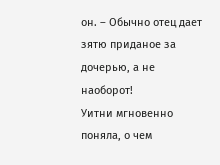он. – Обычно отец дает зятю приданое за дочерью, а не наоборот!
Уитни мгновенно поняла, о чем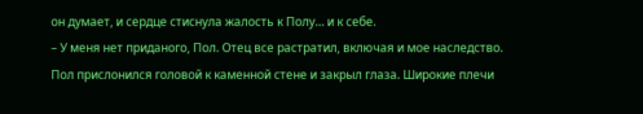он думает, и сердце стиснула жалость к Полу… и к себе.
– У меня нет приданого, Пол. Отец все растратил, включая и мое наследство.
Пол прислонился головой к каменной стене и закрыл глаза. Широкие плечи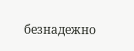безнадежно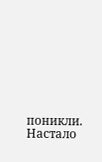поникли.
Настало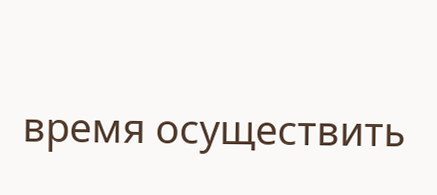время осуществить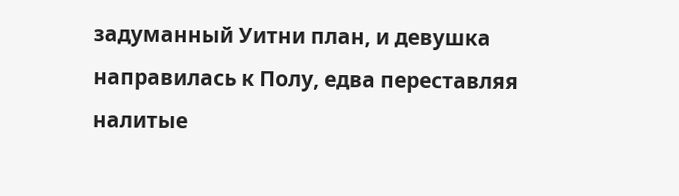задуманный Уитни план, и девушка направилась к Полу, едва переставляя налитые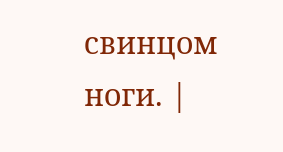свинцом ноги. |